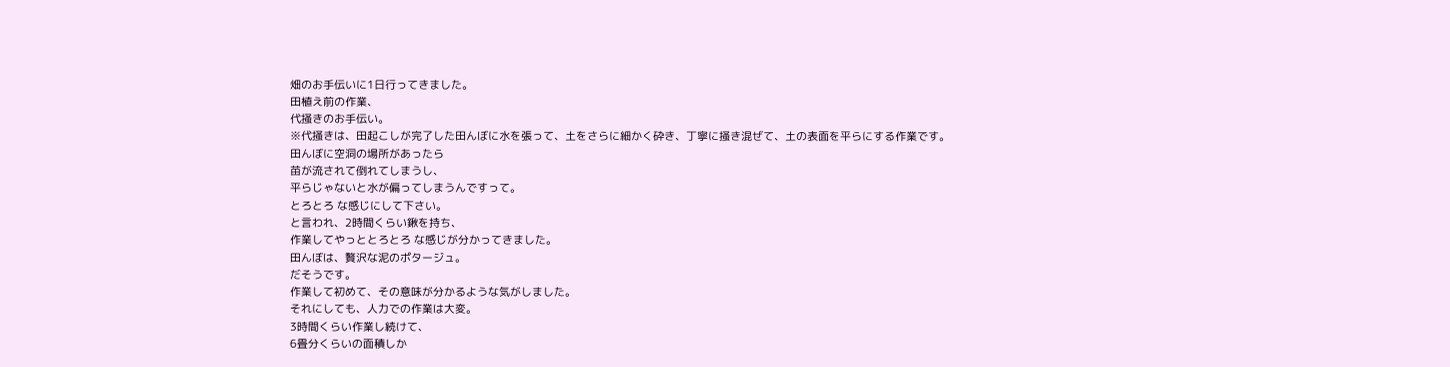畑のお手伝いに1日行ってきました。
田植え前の作業、
代掻きのお手伝い。
※代掻きは、田起こしが完了した田んぼに水を張って、土をさらに細かく砕き、丁寧に掻き混ぜて、土の表面を平らにする作業です。
田んぼに空洞の場所があったら
苗が流されて倒れてしまうし、
平らじゃないと水が偏ってしまうんですって。
とろとろ な感じにして下さい。
と言われ、2時間くらい鍬を持ち、
作業してやっととろとろ な感じが分かってきました。
田んぼは、贅沢な泥のポタージュ。
だそうです。
作業して初めて、その意味が分かるような気がしました。
それにしても、人力での作業は大変。
3時間くらい作業し続けて、
6畳分くらいの面積しか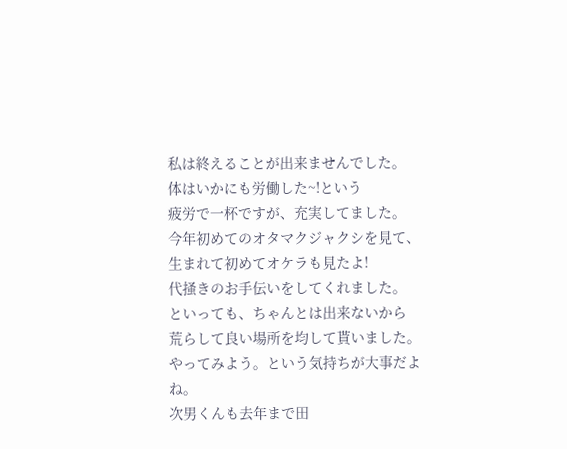私は終えることが出来ませんでした。
体はいかにも労働した~!という
疲労で一杯ですが、充実してました。
今年初めてのオタマクジャクシを見て、
生まれて初めてオケラも見たよ!
代掻きのお手伝いをしてくれました。
といっても、ちゃんとは出来ないから
荒らして良い場所を均して貰いました。
やってみよう。という気持ちが大事だよね。
次男くんも去年まで田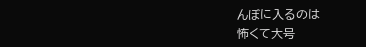んぼに入るのは
怖くて大号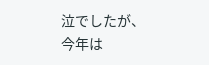泣でしたが、
今年は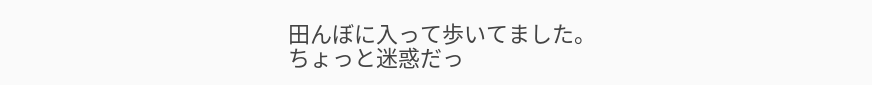田んぼに入って歩いてました。
ちょっと迷惑だっ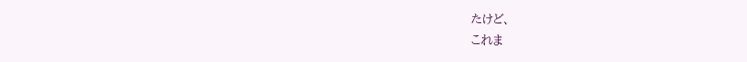たけど、
これま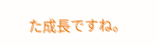た成長ですね。